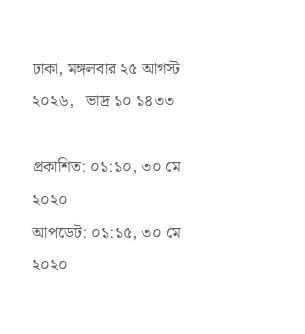ঢাকা, মঙ্গলবার ২৫ আগস্ট ২০২৬,   ভাদ্র ১০ ১৪৩৩

প্রকাশিত: ০১:১০, ৩০ মে ২০২০
আপডেট: ০১:১৫, ৩০ মে ২০২০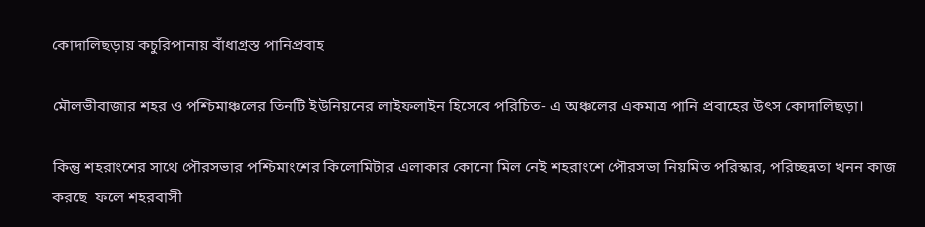কোদালিছড়ায় কচুরিপানায় বাঁধাগ্রস্ত পানিপ্রবাহ

মৌলভীবাজার শহর ও পশ্চিমাঞ্চলের তিনটি ইউনিয়নের লাইফলাইন হিসেবে পরিচিত- এ অঞ্চলের একমাত্র পানি প্রবাহের উৎস কোদালিছড়া।

কিন্তু শহরাংশের সাথে পৌরসভার পশ্চিমাংশের কিলোমিটার এলাকার কোনো মিল নেই শহরাংশে পৌরসভা নিয়মিত পরিস্কার, পরিচ্ছন্নতা খনন কাজ করছে  ফলে শহরবাসী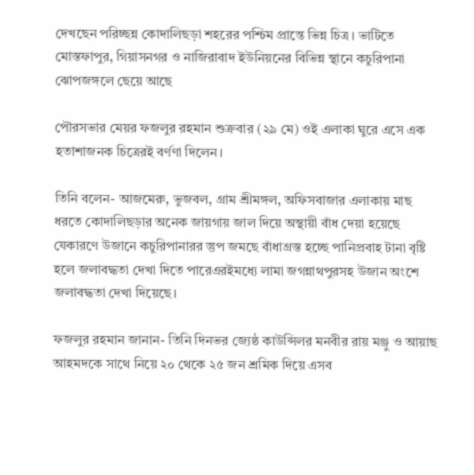দেখছেন পরিচ্ছন্ন কোদালিছড়া শহরের পশ্চিম প্রান্তে ভিন্ন চিত্র। ভাটিতে মোস্তফাপুর, গিয়াসনগর ও নাজিরাবাদ ইউনিয়নের বিভিন্ন স্থানে কচুরিপানা ঝোপজঙ্গলে ছেয়ে আছে

পৌরসভার মেয়র ফজলুর রহমান শুক্রবার (২৯ মে) ওই এলাকা ঘুরে এসে এক হতাশাজনক চিত্রেরই বর্ণণা দিলেন।

তিনি বলেন- আজমেরু, ভুজবল, গ্রাম শ্রীমঙ্গল, অফিসবাজার এলাকায় মাছ ধরতে কোদালিছড়ার অনেক জায়গায় জাল দিয়ে অস্থায়ী বাঁধ দেয়া হয়েছে যেকারণে উজানে কচুরিপানারর স্তুপ জমছে বাঁধাগ্রস্ত হচ্ছে পানিপ্রবাহ টানা বৃষ্টি হলে জলাবদ্ধতা দেখা দিতে পারেএরইমধ্যে লামা জগন্নাথপুরসহ উজান অংশে জলাবদ্ধতা দেখা দিয়েছে।

ফজলুর রহমান জানান- তিনি দিনভর জ্যেষ্ঠ কাউন্সিলর মনবীর রায় মঞ্জু ও আয়াছ আহমদকে সাথে নিয়ে ২০ থেকে ২৫ জন শ্রমিক দিয়ে এসব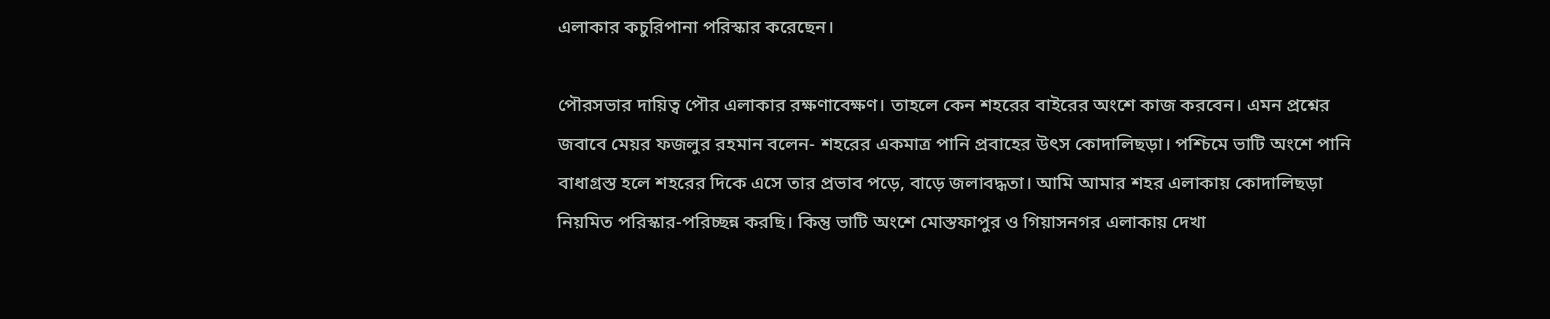এলাকার কচুরিপানা পরিস্কার করেছেন।

পৌরসভার দায়িত্ব পৌর এলাকার রক্ষণাবেক্ষণ। তাহলে কেন শহরের বাইরের অংশে কাজ করবেন। এমন প্রশ্নের জবাবে মেয়র ফজলুর রহমান বলেন- শহরের একমাত্র পানি প্রবাহের উৎস কোদালিছড়া। পশ্চিমে ভাটি অংশে পানি বাধাগ্রস্ত হলে শহরের দিকে এসে তার প্রভাব পড়ে, বাড়ে জলাবদ্ধতা। আমি আমার শহর এলাকায় কোদালিছড়া নিয়মিত পরিস্কার-পরিচ্ছন্ন করছি। কিন্তু ভাটি অংশে মোস্তফাপুর ও গিয়াসনগর এলাকায় দেখা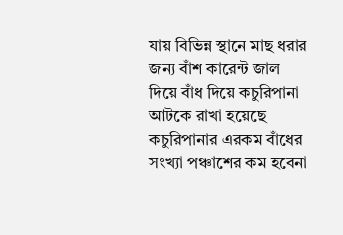যায় বিভিন্ন স্থানে মাছ ধরার জন্য বাঁশ কারেন্ট জাল দিয়ে বাঁধ দিয়ে কচুরিপানা আটকে রাখা হয়েছে কচুরিপানার এরকম বাঁধের সংখ্যা পঞ্চাশের কম হবেনা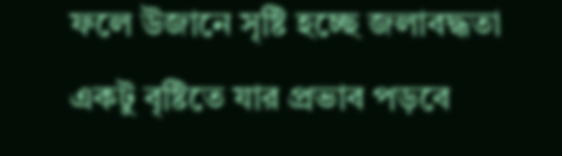ফলে উজানে সৃষ্টি হচ্ছে জলাবদ্ধতা একটু বৃষ্টিতে যার প্রভাব পড়বে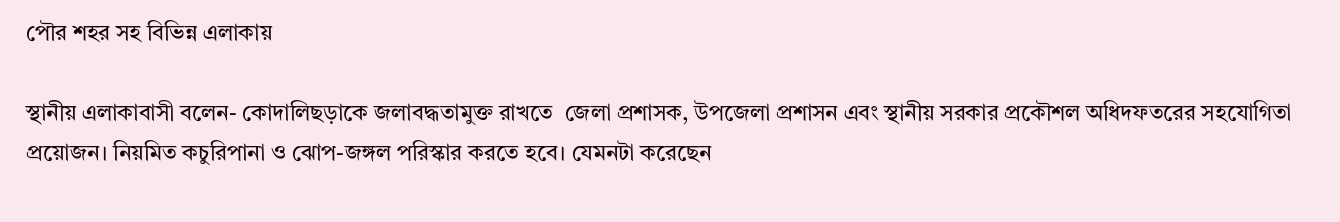পৌর শহর সহ বিভিন্ন এলাকায়

স্থানীয় এলাকাবাসী বলেন- কোদালিছড়াকে জলাবদ্ধতামুক্ত রাখতে  জেলা প্রশাসক, উপজেলা প্রশাসন এবং স্থানীয় সরকার প্রকৌশল অধিদফতরের সহযোগিতা প্রয়োজন। নিয়মিত কচুরিপানা ও ঝোপ-জঙ্গল পরিস্কার করতে হবে। যেমনটা করেছেন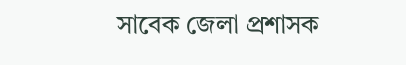সাবেক জেলা প্রশাসক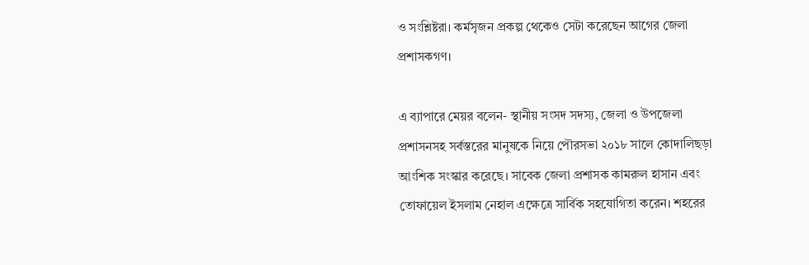ও সংশ্লিষ্টরা। কর্মসৃজন প্রকল্প থেকেও সেটা করেছেন আগের জেলা প্রশাসকগণ।

এ ব্যাপারে মেয়র বলেন- স্থানীয় সংসদ সদস্য, জেলা ও উপজেলা প্রশাসনসহ সর্বস্তরের মানুষকে নিয়ে পৌরসভা ২০১৮ সালে কোদালিছড়া আংশিক সংস্কার করেছে। সাবেক জেলা প্রশাসক কামরুল হাসান এবং তোফায়েল ইসলাম নেহাল এক্ষেত্রে সার্বিক সহযোগিতা করেন। শহরের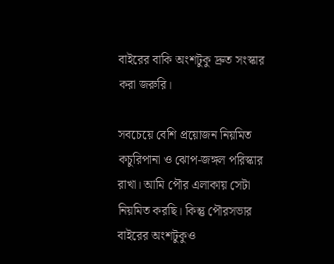বাইরের বাকি অংশটুকু দ্রুত সংস্কার করা জরুরি।

সবচেয়ে বেশি প্রয়োজন নিয়মিত কচুরিপানা ও ঝোপ-জঙ্গল পরিস্কার রাখা। আমি পৌর এলাকায় সেটা নিয়মিত করছি। কিন্তু পৌরসভার বাইরের অংশটুকুও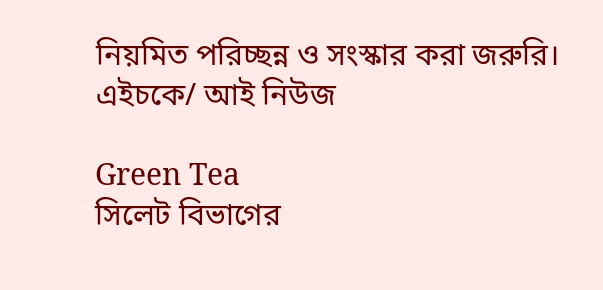নিয়মিত পরিচ্ছন্ন ও সংস্কার করা জরুরি।
এইচকে/ আই নিউজ

Green Tea
সিলেট বিভাগের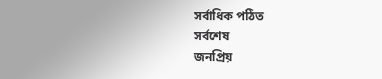সর্বাধিক পঠিত
সর্বশেষ
জনপ্রিয়